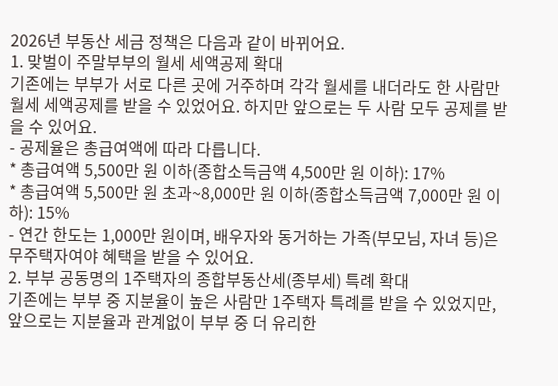2026년 부동산 세금 정책은 다음과 같이 바뀌어요.
1. 맞벌이 주말부부의 월세 세액공제 확대
기존에는 부부가 서로 다른 곳에 거주하며 각각 월세를 내더라도 한 사람만 월세 세액공제를 받을 수 있었어요. 하지만 앞으로는 두 사람 모두 공제를 받을 수 있어요.
- 공제율은 총급여액에 따라 다릅니다.
* 총급여액 5,500만 원 이하(종합소득금액 4,500만 원 이하): 17%
* 총급여액 5,500만 원 초과~8,000만 원 이하(종합소득금액 7,000만 원 이하): 15%
- 연간 한도는 1,000만 원이며, 배우자와 동거하는 가족(부모님, 자녀 등)은 무주택자여야 혜택을 받을 수 있어요.
2. 부부 공동명의 1주택자의 종합부동산세(종부세) 특례 확대
기존에는 부부 중 지분율이 높은 사람만 1주택자 특례를 받을 수 있었지만, 앞으로는 지분율과 관계없이 부부 중 더 유리한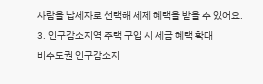사람을 납세자로 선택해 세제 혜택을 받을 수 있어요.
3. 인구감소지역 주택 구입 시 세금 혜택 확대
비수도권 인구감소지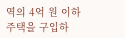역의 4억 원 이하 주택을 구입하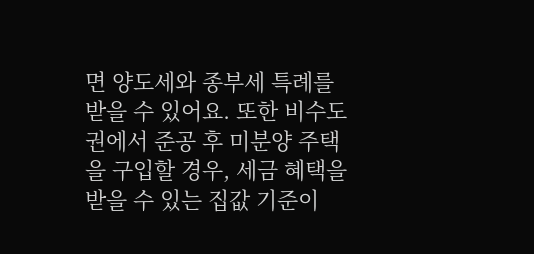면 양도세와 종부세 특례를 받을 수 있어요. 또한 비수도권에서 준공 후 미분양 주택을 구입할 경우, 세금 혜택을 받을 수 있는 집값 기준이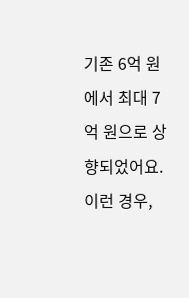기존 6억 원에서 최대 7억 원으로 상향되었어요.
이런 경우,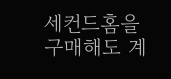세컨드홈을 구매해도 계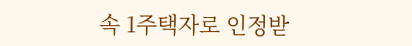속 1주택자로 인정받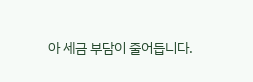아 세금 부담이 줄어듭니다.